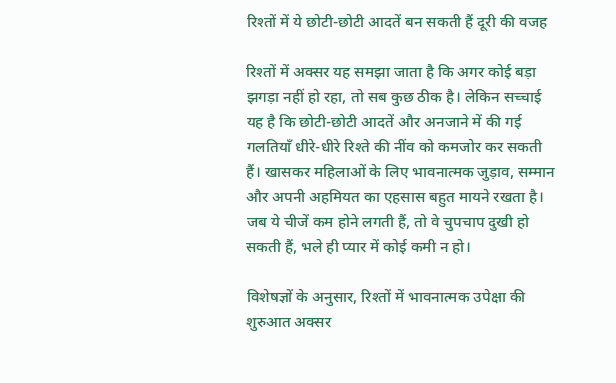रिश्तों में ये छोटी-छोटी आदतें बन सकती हैं दूरी की वजह

रिश्तों में अक्सर यह समझा जाता है कि अगर कोई बड़ा झगड़ा नहीं हो रहा, तो सब कुछ ठीक है। लेकिन सच्चाई यह है कि छोटी-छोटी आदतें और अनजाने में की गई गलतियाँ धीरे-धीरे रिश्ते की नींव को कमजोर कर सकती हैं। खासकर महिलाओं के लिए भावनात्मक जुड़ाव, सम्मान और अपनी अहमियत का एहसास बहुत मायने रखता है। जब ये चीजें कम होने लगती हैं, तो वे चुपचाप दुखी हो सकती हैं, भले ही प्यार में कोई कमी न हो।

विशेषज्ञों के अनुसार, रिश्तों में भावनात्मक उपेक्षा की शुरुआत अक्सर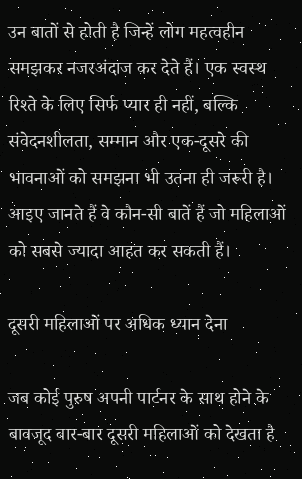उन बातों से होती है जिन्हें लोग महत्वहीन समझकर नजरअंदाज कर देते हैं। एक स्वस्थ रिश्ते के लिए सिर्फ प्यार ही नहीं, बल्कि संवेदनशीलता, सम्मान और एक-दूसरे की भावनाओं को समझना भी उतना ही जरूरी है। आइए जानते हैं वे कौन-सी बातें हैं जो महिलाओं को सबसे ज्यादा आहत कर सकती हैं।

दूसरी महिलाओं पर अधिक ध्यान देना

जब कोई पुरुष अपनी पार्टनर के साथ होने के बावजूद बार-बार दूसरी महिलाओं को देखता है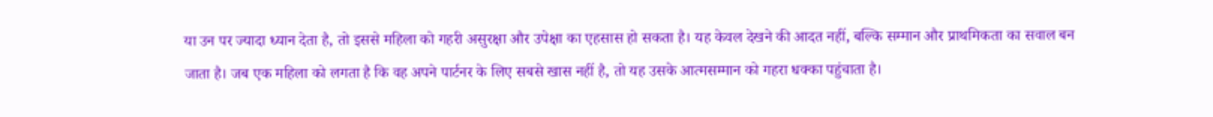या उन पर ज्यादा ध्यान देता है, तो इससे महिला को गहरी असुरक्षा और उपेक्षा का एहसास हो सकता है। यह केवल देखने की आदत नहीं, बल्कि सम्मान और प्राथमिकता का सवाल बन जाता है। जब एक महिला को लगता है कि वह अपने पार्टनर के लिए सबसे खास नहीं है, तो यह उसके आत्मसम्मान को गहरा धक्का पहुंचाता है।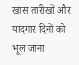खास तारीखों और यादगार दिनों को भूल जाना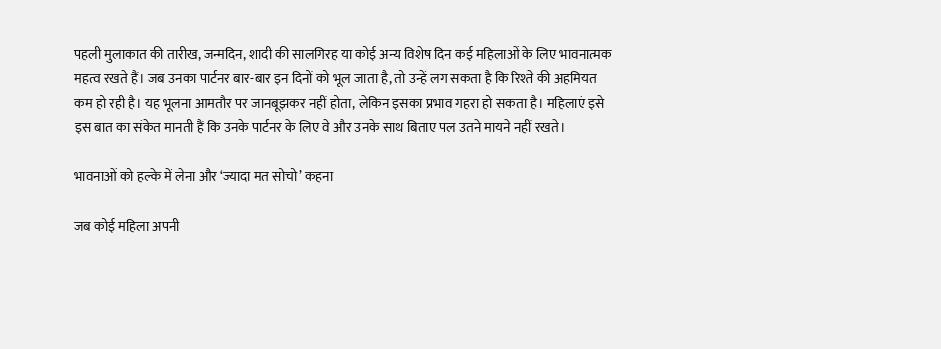पहली मुलाकात की तारीख, जन्मदिन, शादी की सालगिरह या कोई अन्य विशेष दिन कई महिलाओं के लिए भावनात्मक महत्व रखते हैं। जब उनका पार्टनर बार-बार इन दिनों को भूल जाता है, तो उन्हें लग सकता है कि रिश्ते की अहमियत कम हो रही है। यह भूलना आमतौर पर जानबूझकर नहीं होता, लेकिन इसका प्रभाव गहरा हो सकता है। महिलाएं इसे इस बात का संकेत मानती हैं कि उनके पार्टनर के लिए वे और उनके साथ बिताए पल उतने मायने नहीं रखते।

भावनाओं को हल्के में लेना और ‘ज्यादा मत सोचो’ कहना

जब कोई महिला अपनी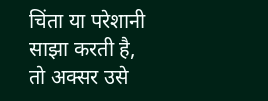चिंता या परेशानी साझा करती है, तो अक्सर उसे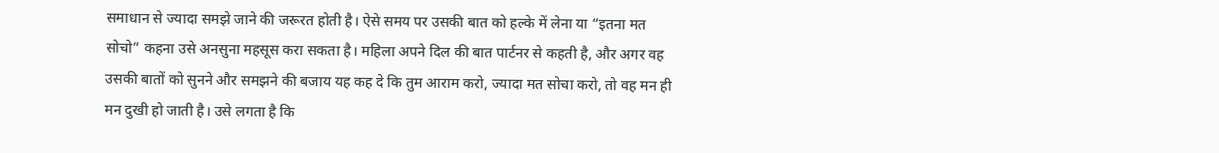समाधान से ज्यादा समझे जाने की जरूरत होती है। ऐसे समय पर उसकी बात को हल्के में लेना या “इतना मत सोचो” कहना उसे अनसुना महसूस करा सकता है। महिला अपने दिल की बात पार्टनर से कहती है, और अगर वह उसकी बातों को सुनने और समझने की बजाय यह कह दे कि तुम आराम करो, ज्यादा मत सोचा करो, तो वह मन ही मन दुखी हो जाती है। उसे लगता है कि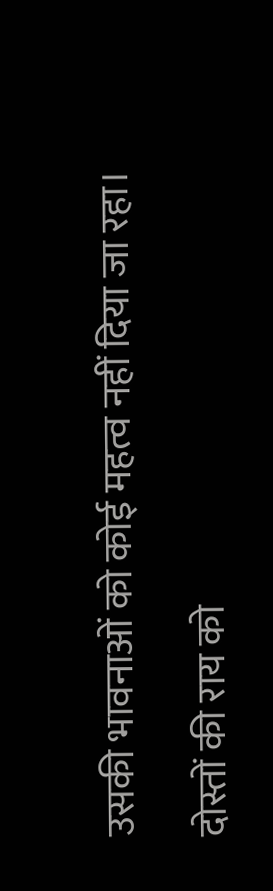उसकी भावनाओं को कोई महत्व नहीं दिया जा रहा।

दोस्तों की राय को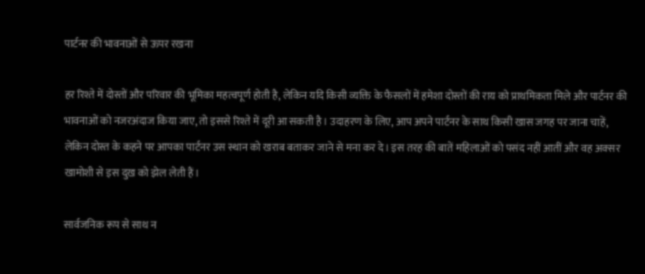पार्टनर की भावनाओं से ऊपर रखना

हर रिश्ते में दोस्तों और परिवार की भूमिका महत्वपूर्ण होती है, लेकिन यदि किसी व्यक्ति के फैसलों में हमेशा दोस्तों की राय को प्राथमिकता मिले और पार्टनर की भावनाओं को नजरअंदाज किया जाए, तो इससे रिश्ते में दूरी आ सकती है। उदाहरण के लिए, आप अपने पार्टनर के साथ किसी खास जगह पर जाना चाहें, लेकिन दोस्त के कहने पर आपका पार्टनर उस स्थान को खराब बताकर जाने से मना कर दे। इस तरह की बातें महिलाओं को पसंद नहीं आतीं और वह अक्सर खामोशी से इस दुख को झेल लेती हैं।

सार्वजनिक रूप से साथ न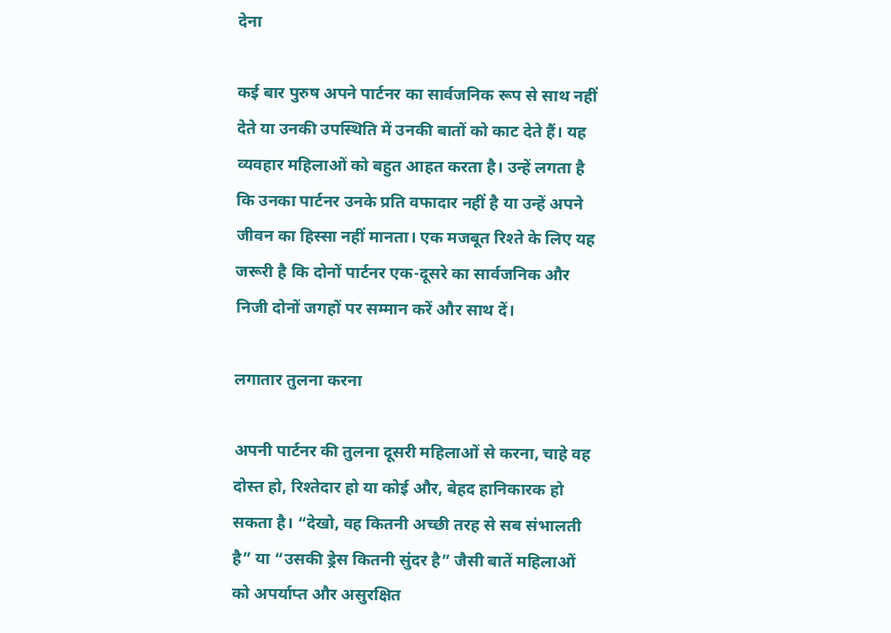देना

कई बार पुरुष अपने पार्टनर का सार्वजनिक रूप से साथ नहीं देते या उनकी उपस्थिति में उनकी बातों को काट देते हैं। यह व्यवहार महिलाओं को बहुत आहत करता है। उन्हें लगता है कि उनका पार्टनर उनके प्रति वफादार नहीं है या उन्हें अपने जीवन का हिस्सा नहीं मानता। एक मजबूत रिश्ते के लिए यह जरूरी है कि दोनों पार्टनर एक-दूसरे का सार्वजनिक और निजी दोनों जगहों पर सम्मान करें और साथ दें।

लगातार तुलना करना

अपनी पार्टनर की तुलना दूसरी महिलाओं से करना, चाहे वह दोस्त हो, रिश्तेदार हो या कोई और, बेहद हानिकारक हो सकता है। “देखो, वह कितनी अच्छी तरह से सब संभालती है” या “उसकी ड्रेस कितनी सुंदर है” जैसी बातें महिलाओं को अपर्याप्त और असुरक्षित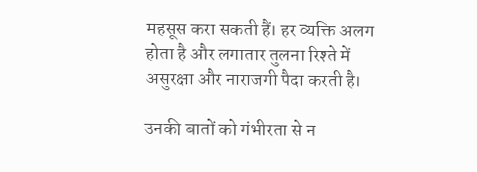महसूस करा सकती हैं। हर व्यक्ति अलग होता है और लगातार तुलना रिश्ते में असुरक्षा और नाराजगी पैदा करती है।

उनकी बातों को गंभीरता से न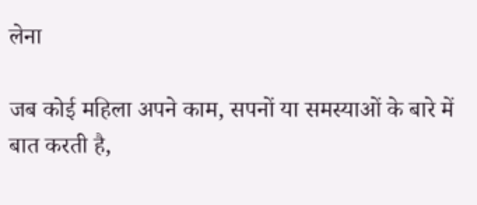लेना

जब कोई महिला अपने काम, सपनों या समस्याओं के बारे में बात करती है,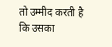तो उम्मीद करती है कि उसका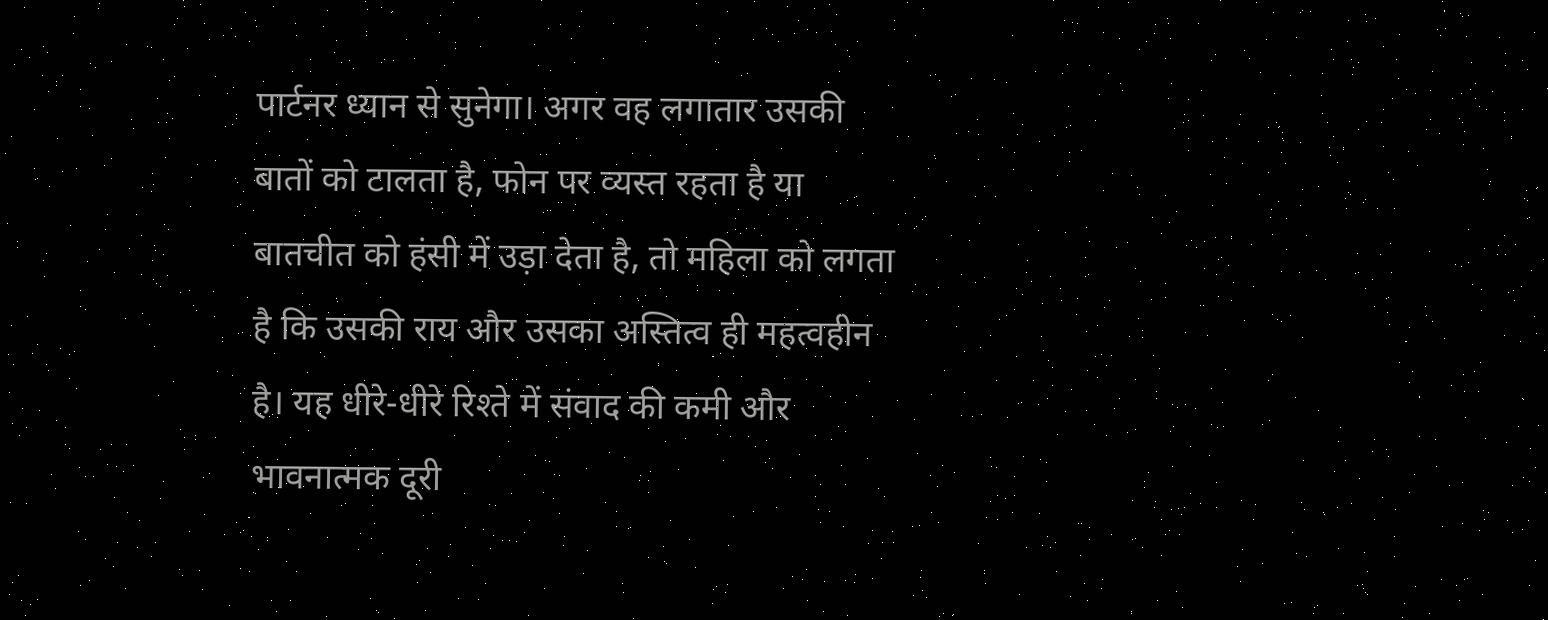पार्टनर ध्यान से सुनेगा। अगर वह लगातार उसकी बातों को टालता है, फोन पर व्यस्त रहता है या बातचीत को हंसी में उड़ा देता है, तो महिला को लगता है कि उसकी राय और उसका अस्तित्व ही महत्वहीन है। यह धीरे-धीरे रिश्ते में संवाद की कमी और भावनात्मक दूरी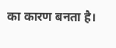का कारण बनता है।